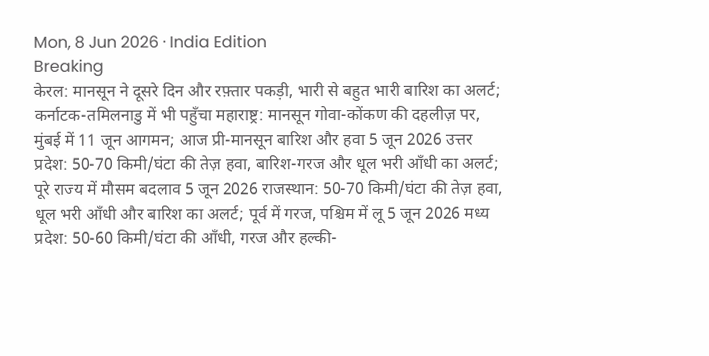Mon, 8 Jun 2026 · India Edition
Breaking
केरल: मानसून ने दूसरे दिन और रफ़्तार पकड़ी, भारी से बहुत भारी बारिश का अलर्ट; कर्नाटक-तमिलनाडु में भी पहुँचा महाराष्ट्र: मानसून गोवा-कोंकण की दहलीज़ पर, मुंबई में 11 जून आगमन; आज प्री-मानसून बारिश और हवा 5 जून 2026 उत्तर प्रदेश: 50-70 किमी/घंटा की तेज़ हवा, बारिश-गरज और धूल भरी आँधी का अलर्ट; पूरे राज्य में मौसम बदलाव 5 जून 2026 राजस्थान: 50-70 किमी/घंटा की तेज़ हवा, धूल भरी आँधी और बारिश का अलर्ट; पूर्व में गरज, पश्चिम में लू 5 जून 2026 मध्य प्रदेश: 50-60 किमी/घंटा की आँधी, गरज और हल्की-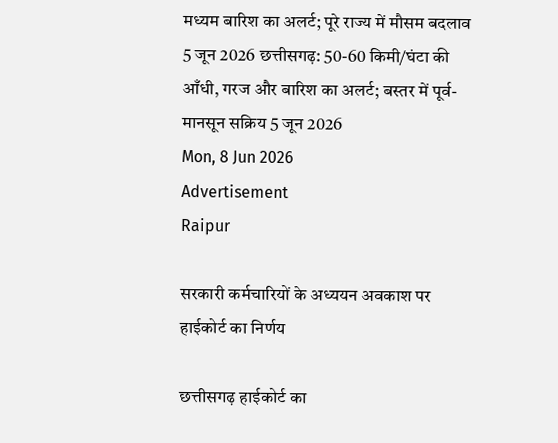मध्यम बारिश का अलर्ट; पूरे राज्य में मौसम बदलाव 5 जून 2026 छत्तीसगढ़: 50-60 किमी/घंटा की आँधी, गरज और बारिश का अलर्ट; बस्तर में पूर्व-मानसून सक्रिय 5 जून 2026
Mon, 8 Jun 2026
Advertisement
Raipur

सरकारी कर्मचारियों के अध्ययन अवकाश पर हाईकोर्ट का निर्णय

छत्तीसगढ़ हाईकोर्ट का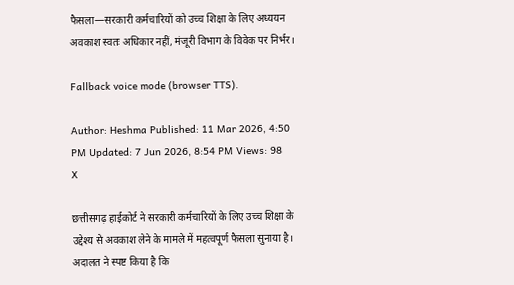फैसला—सरकारी कर्मचारियों को उच्च शिक्षा के लिए अध्ययन अवकाश स्वतः अधिकार नहीं, मंजूरी विभाग के विवेक पर निर्भर।

Fallback voice mode (browser TTS).

Author: Heshma Published: 11 Mar 2026, 4:50 PM Updated: 7 Jun 2026, 8:54 PM Views: 98
X

छत्तीसगढ़ हाईकोर्ट ने सरकारी कर्मचारियों के लिए उच्च शिक्षा के उद्देश्य से अवकाश लेने के मामले में महत्वपूर्ण फैसला सुनाया है। अदालत ने स्पष्ट किया है कि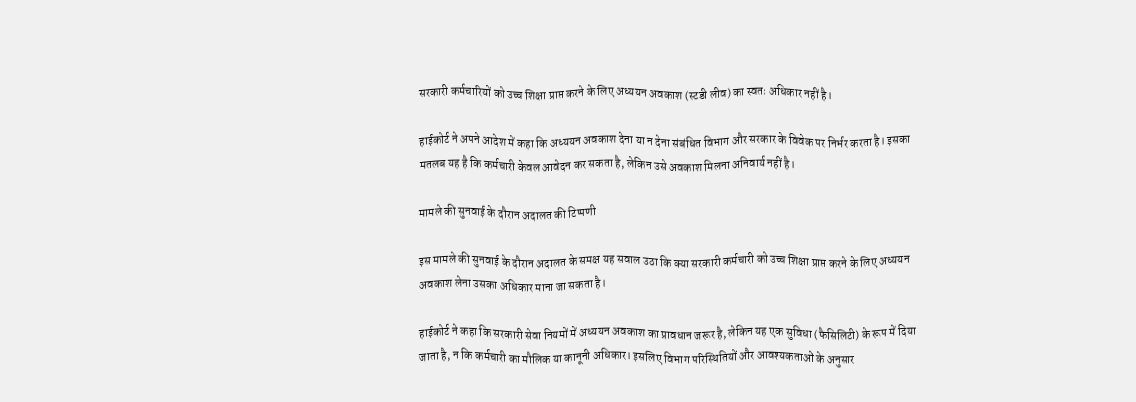सरकारी कर्मचारियों को उच्च शिक्षा प्राप्त करने के लिए अध्ययन अवकाश (स्टडी लीव) का स्वतः अधिकार नहीं है।

हाईकोर्ट ने अपने आदेश में कहा कि अध्ययन अवकाश देना या न देना संबंधित विभाग और सरकार के विवेक पर निर्भर करता है। इसका मतलब यह है कि कर्मचारी केवल आवेदन कर सकता है, लेकिन उसे अवकाश मिलना अनिवार्य नहीं है।

मामले की सुनवाई के दौरान अदालत की टिप्पणी

इस मामले की सुनवाई के दौरान अदालत के समक्ष यह सवाल उठा कि क्या सरकारी कर्मचारी को उच्च शिक्षा प्राप्त करने के लिए अध्ययन अवकाश लेना उसका अधिकार माना जा सकता है।

हाईकोर्ट ने कहा कि सरकारी सेवा नियमों में अध्ययन अवकाश का प्रावधान जरूर है, लेकिन यह एक सुविधा (फैसिलिटी) के रूप में दिया जाता है, न कि कर्मचारी का मौलिक या कानूनी अधिकार। इसलिए विभाग परिस्थितियों और आवश्यकताओं के अनुसार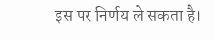इस पर निर्णय ले सकता है।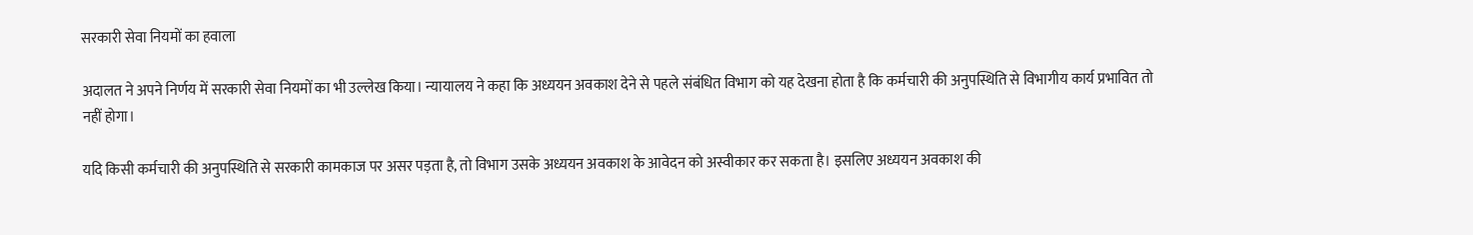सरकारी सेवा नियमों का हवाला

अदालत ने अपने निर्णय में सरकारी सेवा नियमों का भी उल्लेख किया। न्यायालय ने कहा कि अध्ययन अवकाश देने से पहले संबंधित विभाग को यह देखना होता है कि कर्मचारी की अनुपस्थिति से विभागीय कार्य प्रभावित तो नहीं होगा।

यदि किसी कर्मचारी की अनुपस्थिति से सरकारी कामकाज पर असर पड़ता है, तो विभाग उसके अध्ययन अवकाश के आवेदन को अस्वीकार कर सकता है। इसलिए अध्ययन अवकाश की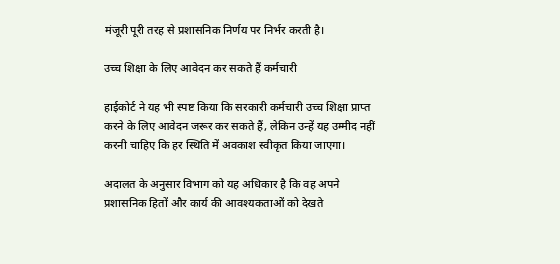मंजूरी पूरी तरह से प्रशासनिक निर्णय पर निर्भर करती है।

उच्च शिक्षा के लिए आवेदन कर सकते हैं कर्मचारी

हाईकोर्ट ने यह भी स्पष्ट किया कि सरकारी कर्मचारी उच्च शिक्षा प्राप्त करने के लिए आवेदन जरूर कर सकते हैं, लेकिन उन्हें यह उम्मीद नहीं करनी चाहिए कि हर स्थिति में अवकाश स्वीकृत किया जाएगा।

अदालत के अनुसार विभाग को यह अधिकार है कि वह अपने प्रशासनिक हितों और कार्य की आवश्यकताओं को देखते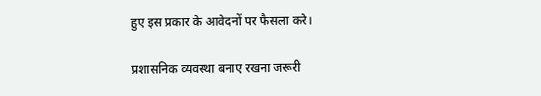हुए इस प्रकार के आवेदनों पर फैसला करे।

प्रशासनिक व्यवस्था बनाए रखना जरूरी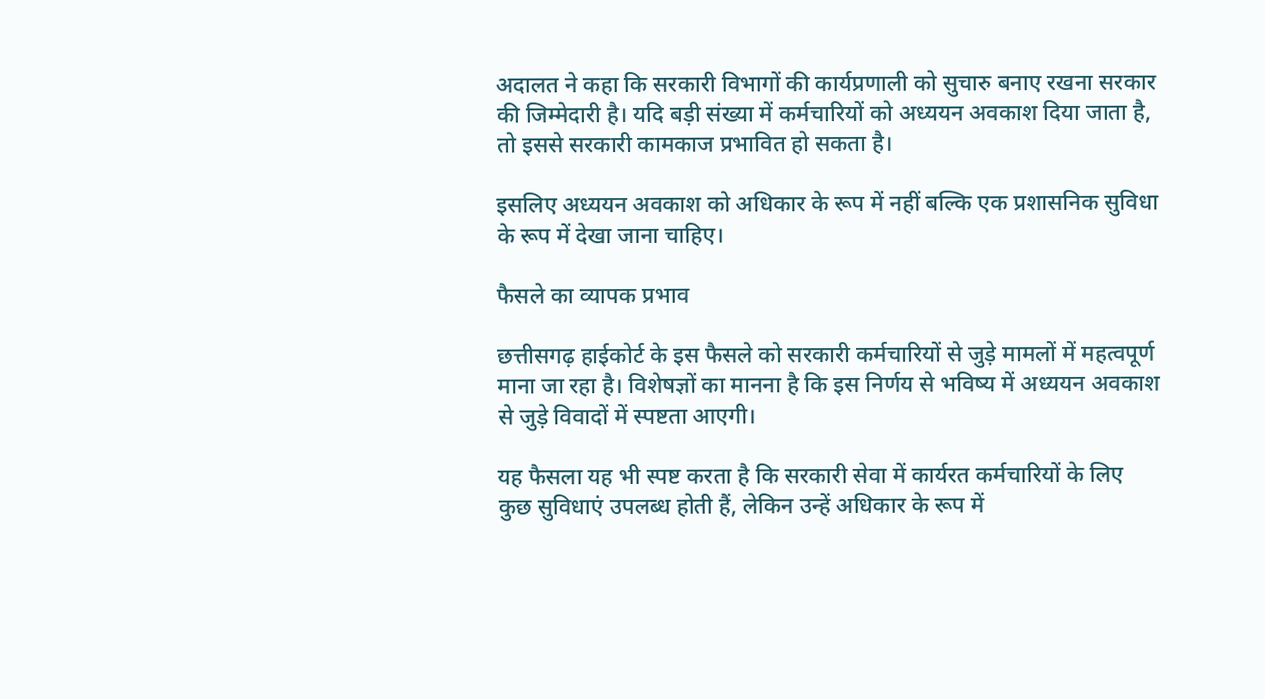अदालत ने कहा कि सरकारी विभागों की कार्यप्रणाली को सुचारु बनाए रखना सरकार की जिम्मेदारी है। यदि बड़ी संख्या में कर्मचारियों को अध्ययन अवकाश दिया जाता है, तो इससे सरकारी कामकाज प्रभावित हो सकता है।

इसलिए अध्ययन अवकाश को अधिकार के रूप में नहीं बल्कि एक प्रशासनिक सुविधा के रूप में देखा जाना चाहिए।

फैसले का व्यापक प्रभाव

छत्तीसगढ़ हाईकोर्ट के इस फैसले को सरकारी कर्मचारियों से जुड़े मामलों में महत्वपूर्ण माना जा रहा है। विशेषज्ञों का मानना है कि इस निर्णय से भविष्य में अध्ययन अवकाश से जुड़े विवादों में स्पष्टता आएगी।

यह फैसला यह भी स्पष्ट करता है कि सरकारी सेवा में कार्यरत कर्मचारियों के लिए कुछ सुविधाएं उपलब्ध होती हैं, लेकिन उन्हें अधिकार के रूप में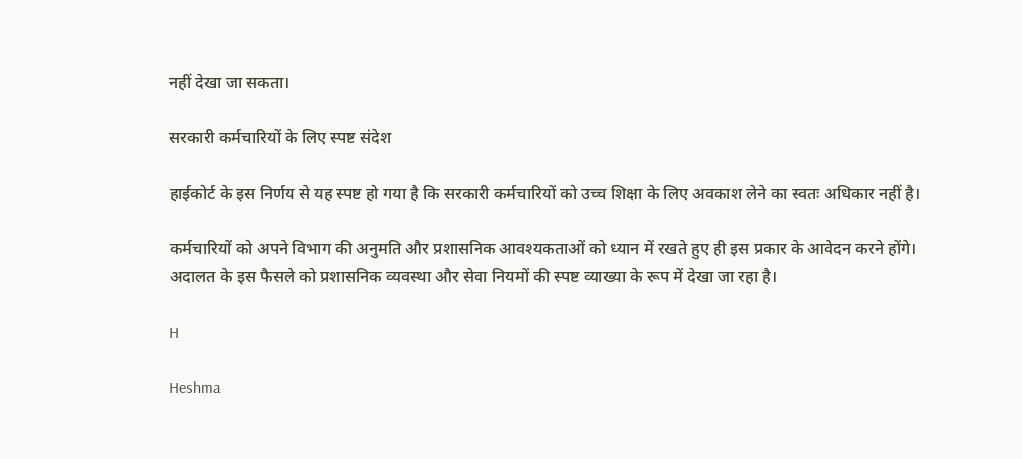नहीं देखा जा सकता।

सरकारी कर्मचारियों के लिए स्पष्ट संदेश

हाईकोर्ट के इस निर्णय से यह स्पष्ट हो गया है कि सरकारी कर्मचारियों को उच्च शिक्षा के लिए अवकाश लेने का स्वतः अधिकार नहीं है।

कर्मचारियों को अपने विभाग की अनुमति और प्रशासनिक आवश्यकताओं को ध्यान में रखते हुए ही इस प्रकार के आवेदन करने होंगे। अदालत के इस फैसले को प्रशासनिक व्यवस्था और सेवा नियमों की स्पष्ट व्याख्या के रूप में देखा जा रहा है।

H

Heshma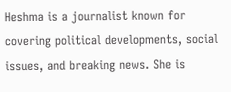Heshma is a journalist known for covering political developments, social issues, and breaking news. She is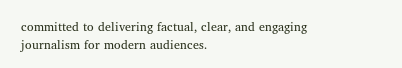committed to delivering factual, clear, and engaging journalism for modern audiences.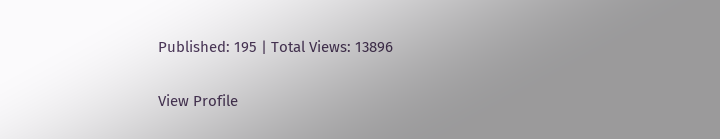Published: 195 | Total Views: 13896

View Profile